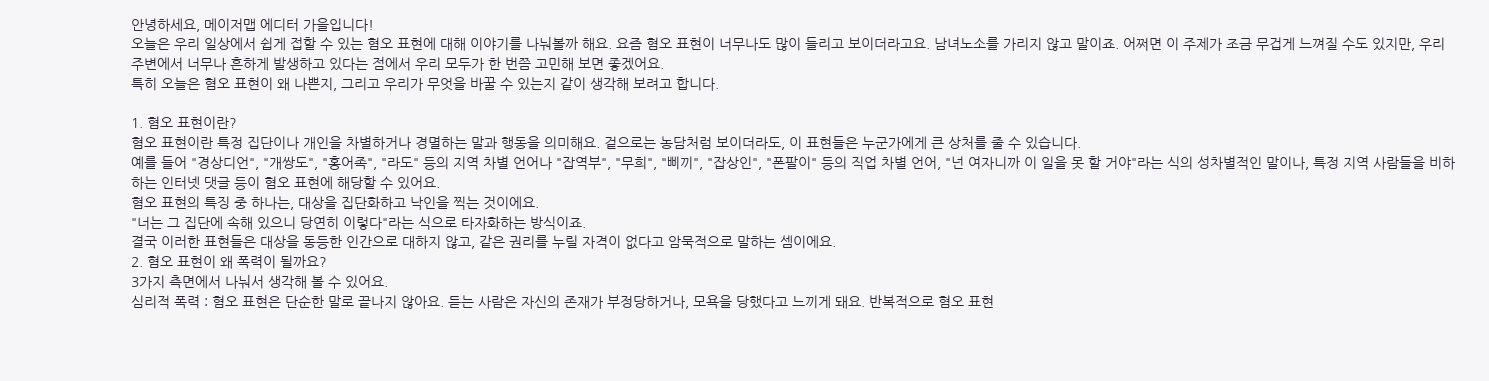안녕하세요, 메이저맵 에디터 가을입니다!
오늘은 우리 일상에서 쉽게 접할 수 있는 혐오 표현에 대해 이야기를 나눠볼까 해요. 요즘 혐오 표현이 너무나도 많이 들리고 보이더라고요. 남녀노소를 가리지 않고 말이죠. 어쩌면 이 주제가 조금 무겁게 느껴질 수도 있지만, 우리 주변에서 너무나 흔하게 발생하고 있다는 점에서 우리 모두가 한 번쯤 고민해 보면 좋겠어요.
특히 오늘은 혐오 표현이 왜 나쁜지, 그리고 우리가 무엇을 바꿀 수 있는지 같이 생각해 보려고 합니다.

1. 혐오 표현이란?
혐오 표현이란 특정 집단이나 개인을 차별하거나 경멸하는 말과 행동을 의미해요. 겉으로는 농담처럼 보이더라도, 이 표현들은 누군가에게 큰 상처를 줄 수 있습니다.
예를 들어 "경상디언", "개쌍도", "홍어족", "라도" 등의 지역 차별 언어나 "잡역부", "무희", "삐끼", "잡상인", "폰팔이" 등의 직업 차별 언어, "넌 여자니까 이 일을 못 할 거야"라는 식의 성차별적인 말이나, 특정 지역 사람들을 비하하는 인터넷 댓글 등이 혐오 표현에 해당할 수 있어요.
혐오 표현의 특징 중 하나는, 대상을 집단화하고 낙인을 찍는 것이에요.
"너는 그 집단에 속해 있으니 당연히 이렇다"라는 식으로 타자화하는 방식이죠.
결국 이러한 표현들은 대상을 동등한 인간으로 대하지 않고, 같은 권리를 누릴 자격이 없다고 암묵적으로 말하는 셈이에요.
2. 혐오 표현이 왜 폭력이 될까요?
3가지 측면에서 나눠서 생각해 볼 수 있어요.
심리적 폭력 : 혐오 표현은 단순한 말로 끝나지 않아요. 듣는 사람은 자신의 존재가 부정당하거나, 모욕을 당했다고 느끼게 돼요. 반복적으로 혐오 표현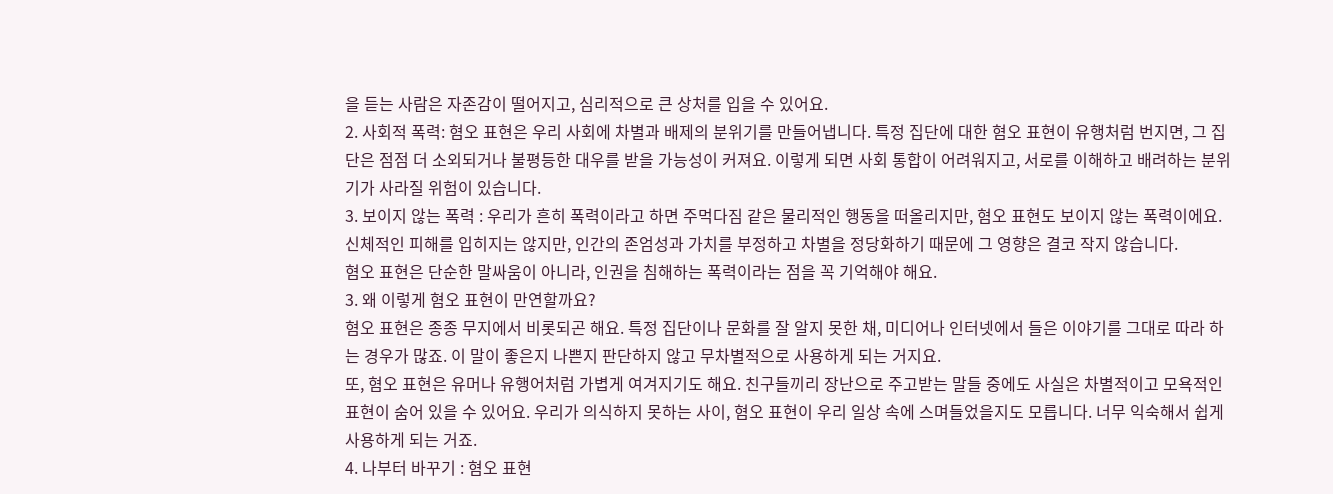을 듣는 사람은 자존감이 떨어지고, 심리적으로 큰 상처를 입을 수 있어요.
2. 사회적 폭력: 혐오 표현은 우리 사회에 차별과 배제의 분위기를 만들어냅니다. 특정 집단에 대한 혐오 표현이 유행처럼 번지면, 그 집단은 점점 더 소외되거나 불평등한 대우를 받을 가능성이 커져요. 이렇게 되면 사회 통합이 어려워지고, 서로를 이해하고 배려하는 분위기가 사라질 위험이 있습니다.
3. 보이지 않는 폭력 : 우리가 흔히 폭력이라고 하면 주먹다짐 같은 물리적인 행동을 떠올리지만, 혐오 표현도 보이지 않는 폭력이에요. 신체적인 피해를 입히지는 않지만, 인간의 존엄성과 가치를 부정하고 차별을 정당화하기 때문에 그 영향은 결코 작지 않습니다.
혐오 표현은 단순한 말싸움이 아니라, 인권을 침해하는 폭력이라는 점을 꼭 기억해야 해요.
3. 왜 이렇게 혐오 표현이 만연할까요?
혐오 표현은 종종 무지에서 비롯되곤 해요. 특정 집단이나 문화를 잘 알지 못한 채, 미디어나 인터넷에서 들은 이야기를 그대로 따라 하는 경우가 많죠. 이 말이 좋은지 나쁜지 판단하지 않고 무차별적으로 사용하게 되는 거지요.
또, 혐오 표현은 유머나 유행어처럼 가볍게 여겨지기도 해요. 친구들끼리 장난으로 주고받는 말들 중에도 사실은 차별적이고 모욕적인 표현이 숨어 있을 수 있어요. 우리가 의식하지 못하는 사이, 혐오 표현이 우리 일상 속에 스며들었을지도 모릅니다. 너무 익숙해서 쉽게 사용하게 되는 거죠.
4. 나부터 바꾸기 : 혐오 표현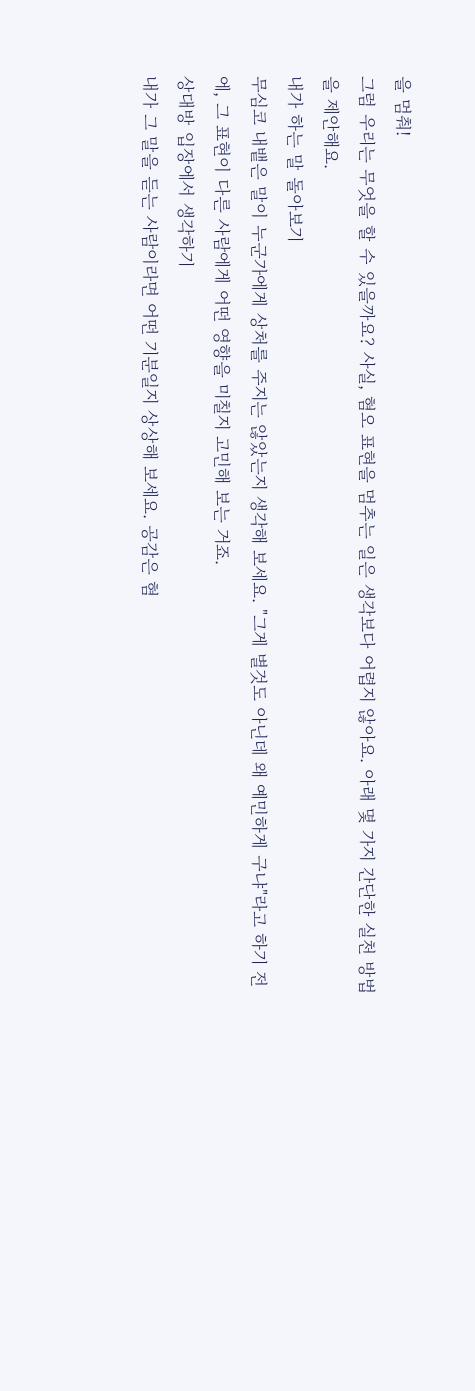을 멈춰!
그럼 우리는 무엇을 할 수 있을까요? 사실, 혐오 표현을 멈추는 일은 생각보다 어렵지 않아요. 아래 몇 가지 간단한 실천 방법을 제안해요.
내가 하는 말 돌아보기
무심코 내뱉은 말이 누군가에게 상처를 주지는 않았는지 생각해 보세요. "그게 별것도 아닌데 왜 예민하게 구냐"라고 하기 전에, 그 표현이 다른 사람에게 어떤 영향을 미칠지 고민해 보는 거죠.
상대방 입장에서 생각하기
내가 그 말을 듣는 사람이라면 어떤 기분일지 상상해 보세요. 공감은 혐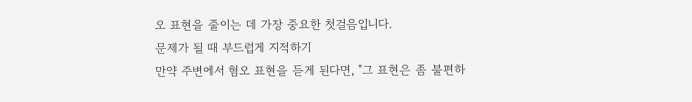오 표현을 줄이는 데 가장 중요한 첫걸음입니다.
문제가 될 때 부드럽게 지적하기
만약 주변에서 혐오 표현을 듣게 된다면, "그 표현은 좀 불편하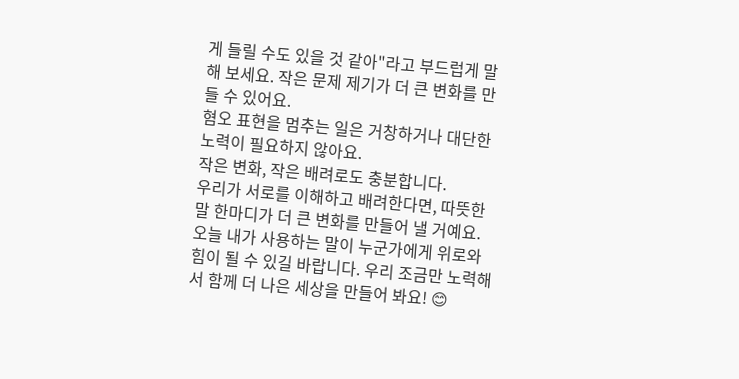게 들릴 수도 있을 것 같아"라고 부드럽게 말해 보세요. 작은 문제 제기가 더 큰 변화를 만들 수 있어요.
혐오 표현을 멈추는 일은 거창하거나 대단한 노력이 필요하지 않아요.
작은 변화, 작은 배려로도 충분합니다.
우리가 서로를 이해하고 배려한다면, 따뜻한 말 한마디가 더 큰 변화를 만들어 낼 거예요. 오늘 내가 사용하는 말이 누군가에게 위로와 힘이 될 수 있길 바랍니다. 우리 조금만 노력해서 함께 더 나은 세상을 만들어 봐요! 😊